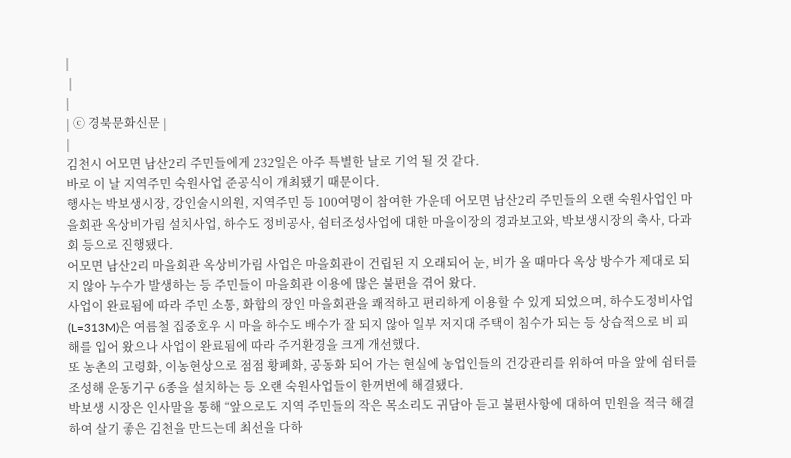|
 |
|
| ⓒ 경북문화신문 |
|
김천시 어모면 남산2리 주민들에게 232일은 아주 특별한 날로 기억 될 것 같다.
바로 이 날 지역주민 숙원사업 준공식이 개최됐기 때문이다.
행사는 박보생시장, 강인술시의원, 지역주민 등 100여명이 참여한 가운데 어모면 남산2리 주민들의 오랜 숙원사업인 마을회관 옥상비가림 설치사업, 하수도 정비공사, 쉼터조성사업에 대한 마을이장의 경과보고와, 박보생시장의 축사, 다과회 등으로 진행됐다.
어모면 남산2리 마을회관 옥상비가림 사업은 마을회관이 건립된 지 오래되어 눈, 비가 올 때마다 옥상 방수가 제대로 되지 않아 누수가 발생하는 등 주민들이 마을회관 이용에 많은 불편을 겪어 왔다.
사업이 완료됨에 따라 주민 소통, 화합의 장인 마을회관을 쾌적하고 편리하게 이용할 수 있게 되었으며, 하수도정비사업(L=313M)은 여름철 집중호우 시 마을 하수도 배수가 잘 되지 않아 일부 저지대 주택이 침수가 되는 등 상습적으로 비 피해를 입어 왔으나 사업이 완료됨에 따라 주거환경을 크게 개선했다.
또 농촌의 고령화, 이농현상으로 점점 황폐화, 공동화 되어 가는 현실에 농업인들의 건강관리를 위하여 마을 앞에 쉼터를 조성해 운동기구 6종을 설치하는 등 오랜 숙원사업들이 한꺼번에 해결됐다.
박보생 시장은 인사말을 통해 “앞으로도 지역 주민들의 작은 목소리도 귀담아 듣고 불편사항에 대하여 민원을 적극 해결하여 살기 좋은 김천을 만드는데 최선을 다하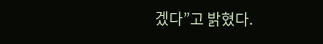겠다”고 밝혔다.